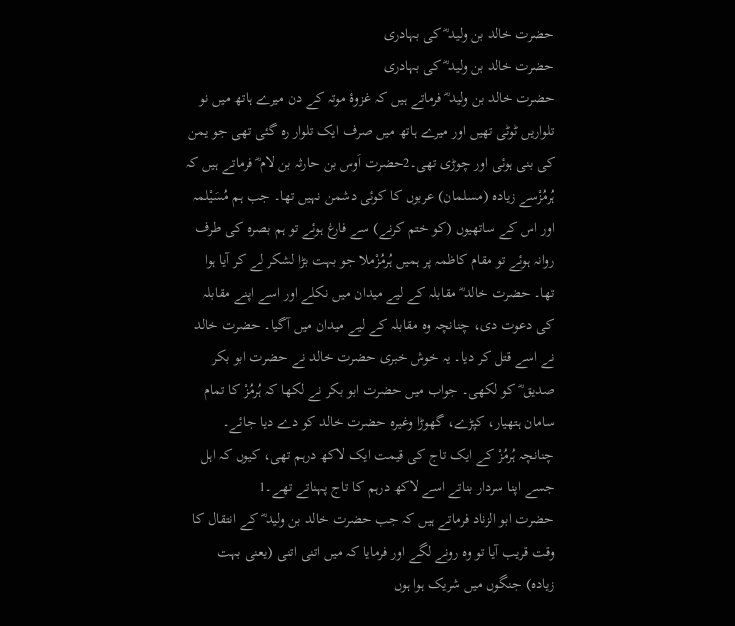حضرت خالد بن ولید ؓ کی بہادری
حضرت خالد بن ولید ؓ کی بہادری
حضرت خالد بن ولید ؓ فرماتے ہیں کہ غزوۂ موتہ کے دن میرے ہاتھ میں نو تلواریں ٹوٹی تھیں اور میرے ہاتھ میں صرف ایک تلوار رہ گئی تھی جو یمن کی بنی ہوئی اور چوڑی تھی۔2حضرت اَوس بن حارثہ بن لام ؓ فرماتے ہیں کہ ہُرمُزْسے زیادہ (مسلمان) عربوں کا کوئی دشمن نہیں تھا۔ جب ہم مُسَیْلمہ اور اس کے ساتھیوں (کو ختم کرنے) سے فارغ ہوئے تو ہم بصرہ کی طرف روانہ ہوئے تو مقام کاظمہ پر ہمیں ہُرمُزْملا جو بہت بڑا لشکر لے کر آیا ہوا تھا۔ حضرت خالد ؓ مقابلہ کے لیے میدان میں نکلے اور اسے اپنے مقابلہ کی دعوت دی، چنانچہ وہ مقابلہ کے لیے میدان میں آگیا۔ حضرت خالد نے اسے قتل کر دیا۔ یہ خوش خبری حضرت خالد نے حضرت ابو بکر صدیق ؓ کو لکھی۔ جواب میں حضرت ابو بکر نے لکھا کہ ہُرمُزْ کا تمام سامان ہتھیار، کپڑے، گھوڑا وغیرہ حضرت خالد کو دے دیا جائے۔ چنانچہ ہُرمُزْ کے ایک تاج کی قیمت ایک لاکھ درہم تھی، کیوں کہ اہل جسے اپنا سردار بناتے اسے لاکھ درہم کا تاج پہناتے تھے۔1
حضرت ابو الزناد فرماتے ہیں کہ جب حضرت خالد بن ولید ؓ کے انتقال کا وقت قریب آیا تو وہ رونے لگے اور فرمایا کہ میں اتنی اتنی (یعنی بہت زیادہ) جنگوں میں شریک ہوا ہوں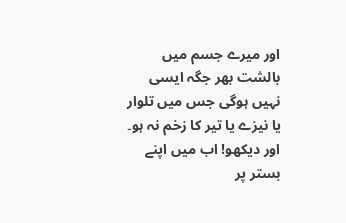اور میرے جسم میں بالشت بھر جگہ ایسی نہیں ہوگی جس میں تلوار یا نیزے یا تیر کا زخم نہ ہو۔ اور دیکھو! اب میں اپنے بستر پر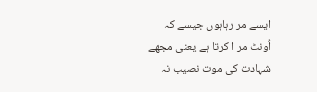ایسے مر رہاہوں جیسے کہ اُونٹ مر ا کرتا ہے یعنی مجھے شہادت کی موت نصیب نہ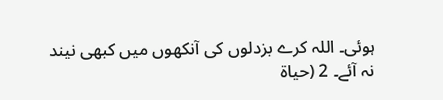ہوئی۔ اللہ کرے بزدلوں کی آنکھوں میں کبھی نیند نہ آئے۔ 2 (حیاۃ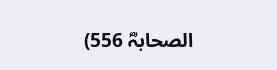الصحابہؓ 556)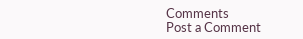Comments
Post a Comment